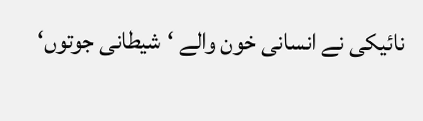نائیکی نے انسانی خون والے ‘شیطانی جوتوں‘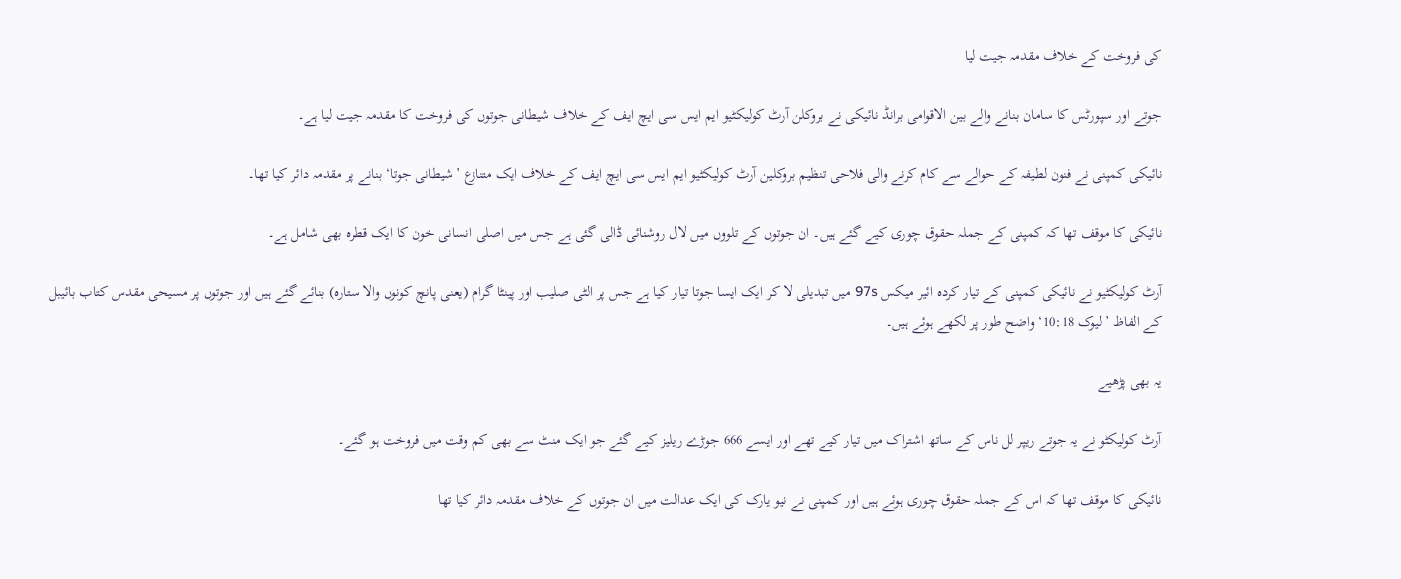کی فروخت کے خلاف مقدمہ جیت لیا

جوتے اور سپورٹس کا سامان بنانے والے بین الاقوامی برانڈ نائیکی نے بروکلن آرٹ کولیکٹیو ایم ایس سی ایچ ایف کے خلاف شیطانی جوتوں کی فروخت کا مقدمہ جیت لیا ہے۔

نائیکی کمپنی نے فنون لطیفہ کے حوالے سے کام کرنے والی فلاحی تنظیم بروکلین آرٹ کولیکٹیو ایم ایس سی ایچ ایف کے خلاف ایک متنازع ’شیطانی جوتا‘ بنانے پر مقدمہ دائر کیا تھا۔

نائیکی کا موقف تھا کہ کمپنی کے جملہ حقوق چوری کیے گئے ہیں۔ ان جوتوں کے تلووں میں لال روشنائی ڈالی گئی ہے جس میں اصلی انسانی خون کا ایک قطرہ بھی شامل ہے۔

آرٹ کولیکٹیو نے نائیکی کمپنی کے تیار کردہ ائیر میکس 97s میں تبدیلی لا کر ایک ایسا جوتا تیار کیا ہے جس پر الٹی صلیب اور پینٹا گرام (یعنی پانچ کونوں والا ستارہ) بنائے گئے ہیں اور جوتوں پر مسیحی مقدس کتاب بائیبل کے الفاظ ’لیوک 10:18‘ واضح طور پر لکھے ہوئے ہیں۔

یہ بھی پڑھیے

آرٹ کولیکٹو نے یہ جوتے ریپر لل ناس کے ساتھ اشتراک میں تیار کیے تھے اور ایسے 666 جوڑے ریلیز کیے گئے جو ایک منٹ سے بھی کم وقت میں فروخت ہو گئے۔

نائیکی کا موقف تھا کہ اس کے جملہ حقوق چوری ہوئے ہیں اور کمپنی نے نیو یارک کی ایک عدالت میں ان جوتوں کے خلاف مقدمہ دائر کیا تھا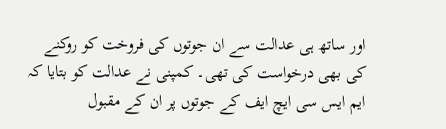اور ساتھ ہی عدالت سے ان جوتوں کی فروخت کو روکنے کی بھی درخواست کی تھی۔ کمپنی نے عدالت کو بتایا کہ ایم ایس سی ایچ ایف کے جوتوں پر ان کے مقبول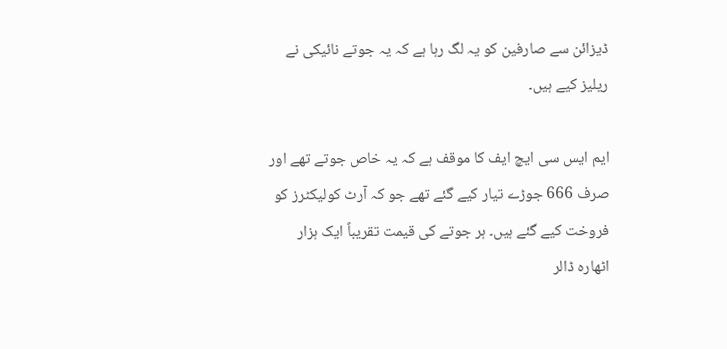ڈیزائن سے صارفین کو یہ لگ رہا ہے کہ یہ جوتے نائیکی نے ریلیز کیے ہیں۔

ایم ایس سی ایچ ایف کا موقف ہے کہ یہ خاص جوتے تھے اور صرف 666 جوڑے تیار کیے گئے تھے جو کہ آرٹ کولیکٹرز کو فروخت کیے گئے ہیں۔ ہر جوتے کی قیمت تقریباً ایک ہزار اٹھارہ ڈالر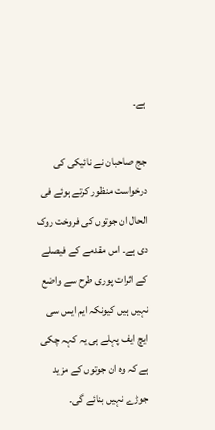ہے۔

جج صاحبان نے نائیکی کی درخواست منظور کرتے ہوئے فی الحال ان جوتوں کی فروخت روک دی ہے۔ اس مقدمے کے فیصلے کے اثرات پوری طرح سے واضع نہیں ہیں کیونکہ ایم ایس سی ایچ ایف پہلے ہی یہ کہہ چکی ہے کہ وہ ان جوتوں کے مزید جوڑے نہیں بنائے گی۔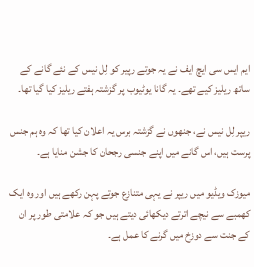ایم ایس سی ایچ ایف نے یہ جوتے رپیر کو لِل نیس کے نئے گانے کے ساتھ ریلیز کیے تھے۔ یہ گانا یوٹیوب پر گزشتہ ہفتے ریلیز کیا گیا تھا۔

ریپر لِل نیس نے، جنھوں نے گزشتہ برس یہ اعلان کیا تھا کہ وہ ہم جنس پرست ہیں، اس گانے میں اپنے جنسی رجحان کا جشن منایا ہے۔

میوزک ویڈیو میں ریپر نے یہی متنازع جوتے پہن رکھے ہیں اور وہ ایک کھمبے سے نیچے اترتے دیکھائی دیتے ہیں جو کہ علامتی طور پر ان کے جنت سے دوزخ میں گرنے کا عمل ہے۔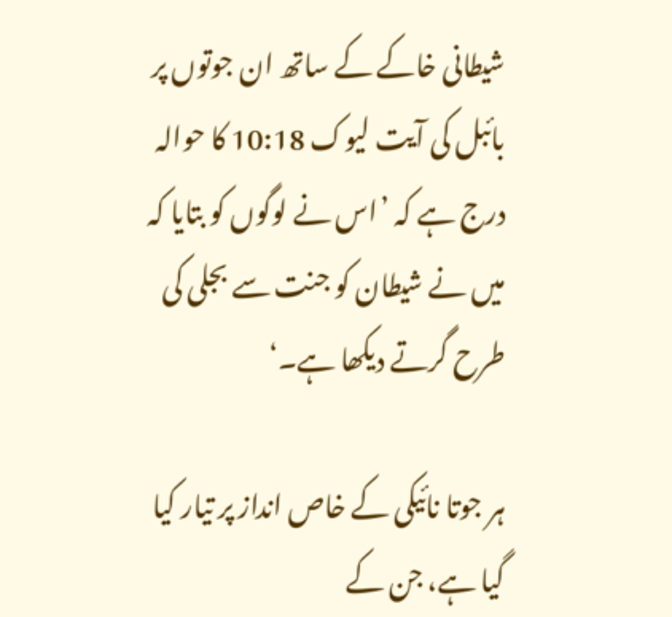شیطانی خاکے کے ساتھ ان جوتوں پر بائبل کی آیت لیوک 10:18 کا حوالہ درج ہے کہ ’اس نے لوگوں کو بتایا کہ میں نے شیطان کو جنت سے بجلی کی طرح گرتے دیکھا ہے۔‘

ہر جوتا نائیکی کے خاص انداز پر تیار کیا گیا ہے، جن کے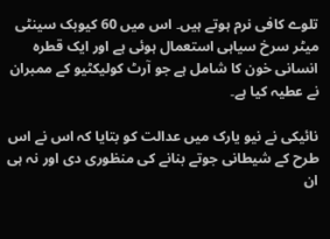تلوے کافی نرم ہوتے ہیں۔ اس میں 60 کیوبک سینٹی میٹر سرخ سیاہی استعمال ہوئی ہے اور ایک قطرہ انسانی خون کا شامل ہے جو آرٹ کولیکٹیو کے ممبران نے عطیہ کیا ہے۔

نائیکی نے نیو یارک میں عدالت کو بتایا کہ اس نے اس طرح کے شیطانی جوتے بنانے کی منظوری دی اور نہ ہی ان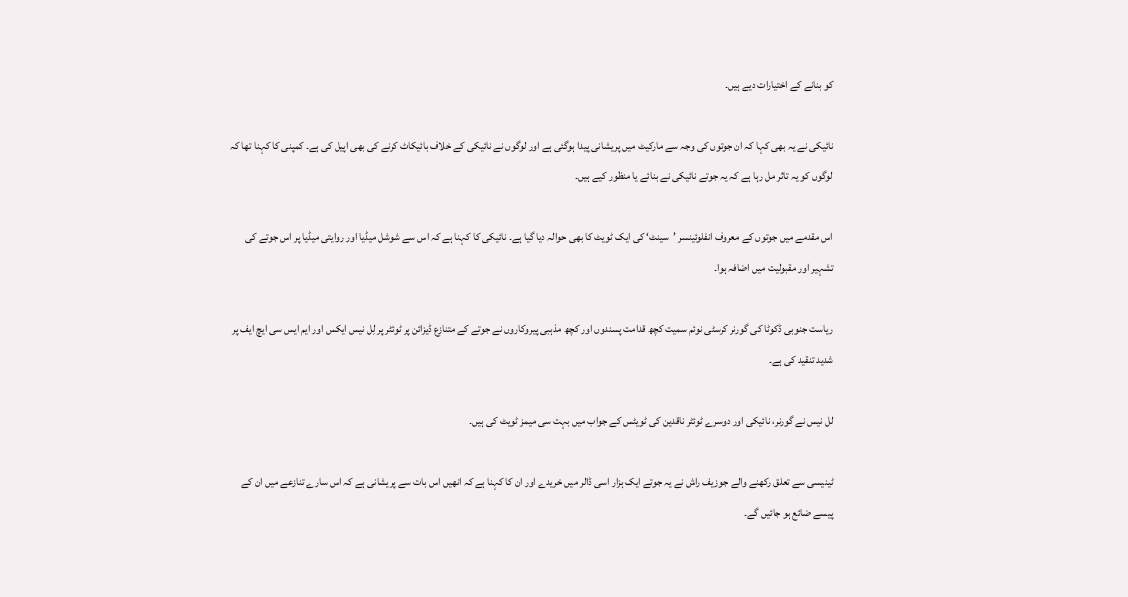کو بنانے کے اختیارات دیے ہیں۔

نائیکی نے یہ بھی کہا کہ ان جوتوں کی وجہ سے مارکیٹ میں پریشانی پیدا ہوگئی ہے اور لوگوں نے نائیکی کے خلاف بائیکاٹ کرنے کی بھی اپیل کی ہے۔ کمپنی کا کہنا تھا کہ لوگوں کو یہ تاثر مل رہا ہے کہ یہ جوتے نائیکی نے بنائے یا منظور کیے ہیں۔

اس مقدمے میں جوتوں کے معروف انفلوئینسر ’سینٹ‘ کی ایک ٹویٹ کا بھی حوالہ دیا گیا ہے۔ نائیکی کا کہنا ہے کہ اس سے شوشل میڈیا اور روایتی میڈیا پر اس جوتے کی تشہیر اور مقبولیت میں اضافہ ہوا۔

ریاست جنوبی ڈکوٹا کی گورنر کرسٹی نوئم سمیت کچھ قدامت پسندوں اور کچھ مذہبی پیروکاروں نے جوتے کے متنازع ڈیزائن پر ٹوئٹر پر لِل نیس ایکس اور ایم ایس سی ایچ ایف پر شدید تنقید کی ہے۔

لل نیس نے گورنر، نائیکی اور دوسرے ٹوئٹر ناقدین کی ٹویٹس کے جواب میں بہت سی میمز ٹویٹ کی ہیں۔

ٹینیسی سے تعلق رکھنے والے جوزیف راش نے یہ جوتے ایک ہزار اسی ڈالر میں خریدے اور ان کا کہنا ہے کہ انھیں اس بات سے پریشانی ہے کہ اس سارے تنازعے میں ان کے پیسے ضائع ہو جائیں گے۔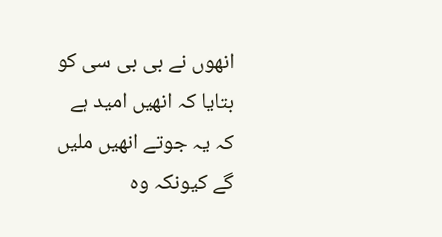انھوں نے بی بی سی کو بتایا کہ انھیں امید ہے کہ یہ جوتے انھیں ملیں گے کیونکہ وہ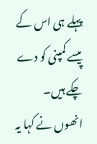پہلے ہی اس کے پیسے کمپنی کو دے چکے ہیں۔ انھوں نے کہا یہ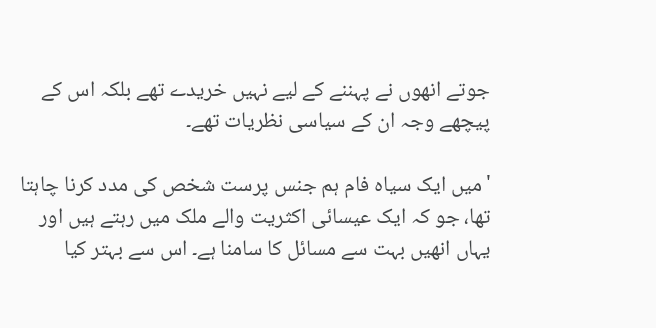جوتے انھوں نے پہننے کے لیے نہیں خریدے تھے بلکہ اس کے پیچھے وجہ ان کے سیاسی نظریات تھے۔

'میں ایک سیاہ فام ہم جنس پرست شخص کی مدد کرنا چاہتا تھا، جو کہ ایک عیسائی اکثریت والے ملک میں رہتے ہیں اور یہاں انھیں بہت سے مسائل کا سامنا ہے۔ اس سے بہتر کیا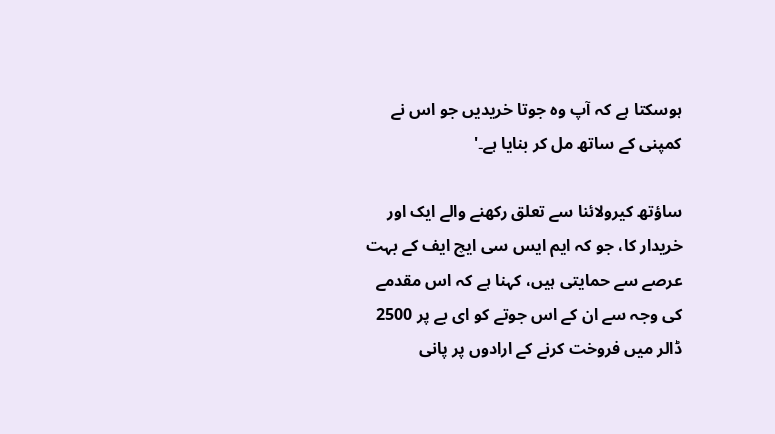ہوسکتا ہے کہ آپ وہ جوتا خریدیں جو اس نے کمپنی کے ساتھ مل کر بنایا ہے۔'

ساؤتھ کیرولائنا سے تعلق رکھنے والے ایک اور خریدار کا، جو کہ ایم ایس سی ایچ ایف کے بہت عرصے سے حمایتی ہیں، کہنا ہے کہ اس مقدمے کی وجہ سے ان کے اس جوتے کو ای بے پر 2500 ڈالر میں فروخت کرنے کے ارادوں پر پانی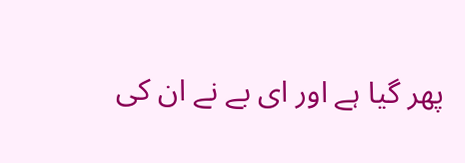پھر گیا ہے اور ای بے نے ان کی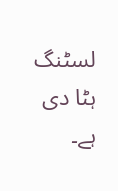لسٹنگ ہٹا دی ہے۔